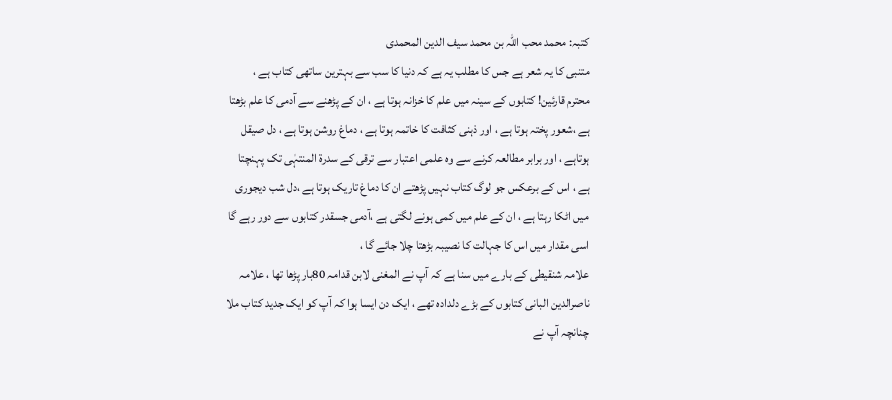کتبہ: محمد محب اللہ بن محمد سیف الدین المحمدی
متنبی کا یہ شعر ہے جس کا مطلب یہ ہے کہ دنیا کا سب سے بہترین ساتھی کتاب ہے ،
محترم قارئین! کتابوں کے سینہ میں علم کا خزانہ ہوتا ہے ، ان کے پڑھنے سے آدمی کا علم بڑھتا ہے ،شعور پختہ ہوتا ہے ، اور ذہنی کثافت کا خاتمہ ہوتا ہے ، دماغ روشن ہوتا ہے ، دل صیقل ہوتاہے ، اور برابر مطالعہ کرنے سے وہ علمی اعتبار سے ترقی کے سدرۃ المنتہٰی تک پہنچتا ہے ، اس کے برعکس جو لوگ کتاب نہیں پڑھتے ان کا دماغ تاریک ہوتا ہے ،دل شب دیجوری میں اٹکا رہتا ہے ، ان کے علم میں کمی ہونے لگتی ہے ،آدمی جسقدر کتابوں سے دور رہے گا اسی مقدار میں اس کا جہالت کا نصیبہ بڑھتا چلا جائے گا ،
علامہ شنقیطی کے بارے میں سنا ہے کہ آپ نے المغنی لابن قدامہ 80بار پڑھا تھا ، علامہ ناصرالدین البانی کتابوں کے بڑے دلدادہ تھے ، ایک دن ایسا ہوا کہ آپ کو ایک جدید کتاب ملا چنانچہ آپ نے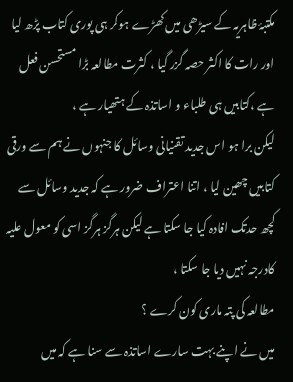مکتبۂ ظاہریہ کے سیڑھی میں کھڑے ہوکر ہی پوری کتاب پڑھ لیا اور رات کا اکثر حصہ گزر گیا ، کثرت مطالعہ بڑا مستحسن فعل ہے ،کتابیں ہی طلباء و اساتذہ کے ہتھیار ہے ،
لیکن برا ہو اس جدید تقنیانی وسائل کا جنہوں نے ہم سے ورقی کتابیں چھین لیا ، اتنا اعتراف ضرور ہے کہ جدید وسائل سے کچھ حدتک افادہ کیا جا سکتا ہے لیکن ہرگز ہرگز اسی کو معول علیہ کادرجہ نہیں دیا جا سکتا ،
مطالعہ کی پتہ ماری کون کرے ؟
میں نے اپنے بہت سارے اساتذہ سے سنا ہے کہ میں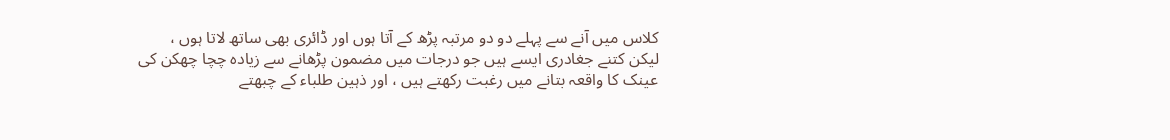کلاس میں آنے سے پہلے دو دو مرتبہ پڑھ کے آتا ہوں اور ڈائری بھی ساتھ لاتا ہوں ،
لیکن کتنے جغادری ایسے ہیں جو درجات میں مضمون پڑھانے سے زیادہ چچا چھکن کی عینک کا واقعہ بتانے میں رغبت رکھتے ہیں ، اور ذہین طلباء کے چبھتے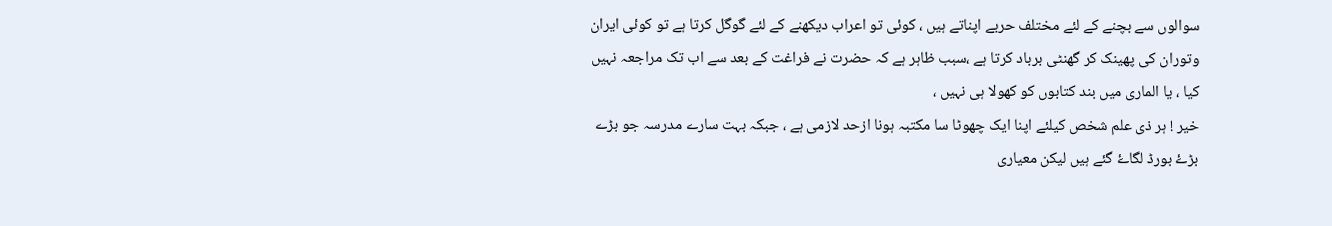سوالوں سے بچنے کے لئے مختلف حربے اپناتے ہیں ، کوئی تو اعراب دیکھنے کے لئے گوگل کرتا ہے تو کوئی ایران وتوران کی پھینک کر گھنٹی برباد کرتا ہے ،سبب ظاہر ہے کہ حضرت نے فراغت کے بعد سے اب تک مراجعہ نہیں کیا ، یا الماری میں بند کتابوں کو کھولا ہی نہیں ،
خیر ! ہر ذی علم شخص کیلئے اپنا ایک چھوٹا سا مکتبہ ہونا ازحد لازمی ہے ، جبکہ بہت سارے مدرسہ جو بڑے بڑۓ بورڈ لگاۓ گئے ہیں لیکن معیاری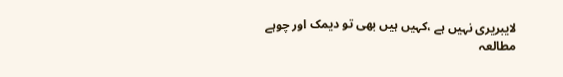لایبریری نہیں ہے ،کہیں ہیں بھی تو دیمک اور چوہے مطالعہ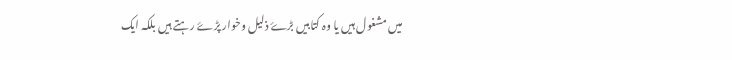میں مشغول ہیں یا وہ کتابیں بڑۓ ذلیل وخوار پڑۓ رہتے ہیں بلکہ ایک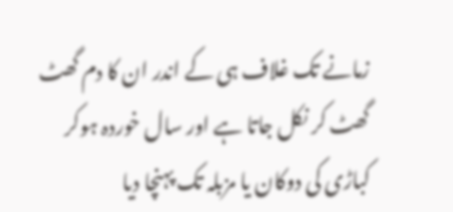زمانے تک غلاف ہی کے اندر ان کا دم گھٹ گھٹ کر نکل جاتا ہے اور سال خوردہ ہوکر کباڑی کی دوکان یا مزبلہ تک پہنچا دیا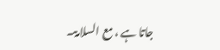جاتا ہے ، مع السلامۃ۔